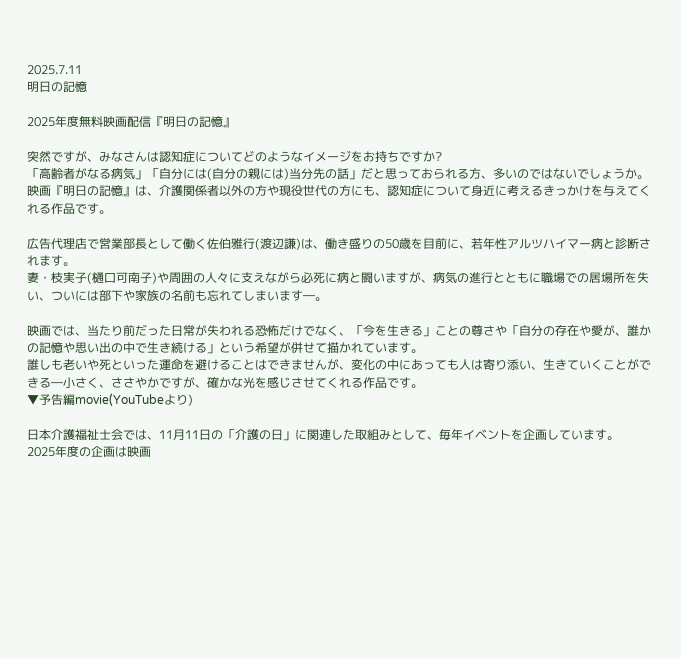2025.7.11
明日の記憶

2025年度無料映画配信『明日の記憶』

突然ですが、みなさんは認知症についてどのようなイメージをお持ちですか?
「高齢者がなる病気」「自分には(自分の親には)当分先の話」だと思っておられる方、多いのではないでしょうか。
映画『明日の記憶』は、介護関係者以外の方や現役世代の方にも、認知症について身近に考えるきっかけを与えてくれる作品です。

広告代理店で営業部長として働く佐伯雅行(渡辺謙)は、働き盛りの50歳を目前に、若年性アルツハイマー病と診断されます。
妻・枝実子(樋口可南子)や周囲の人々に支えながら必死に病と闘いますが、病気の進行とともに職場での居場所を失い、ついには部下や家族の名前も忘れてしまいます―。

映画では、当たり前だった日常が失われる恐怖だけでなく、「今を生きる」ことの尊さや「自分の存在や愛が、誰かの記憶や思い出の中で生き続ける」という希望が併せて描かれています。
誰しも老いや死といった運命を避けることはできませんが、変化の中にあっても人は寄り添い、生きていくことができる―小さく、ささやかですが、確かな光を感じさせてくれる作品です。
▼予告編movie(YouTubeより)

日本介護福祉士会では、11月11日の「介護の日」に関連した取組みとして、毎年イベントを企画しています。
2025年度の企画は映画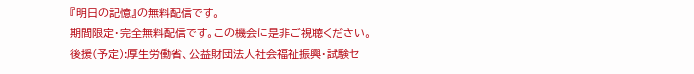『明日の記憶』の無料配信です。
期間限定・完全無料配信です。この機会に是非ご視聴ください。
後援(予定):厚生労働省、公益財団法人社会福祉振興・試験セ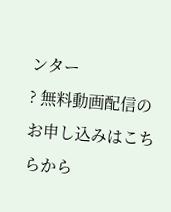ンター
? 無料動画配信のお申し込みはこちらから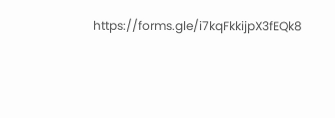https://forms.gle/i7kqFkkijpX3fEQk8